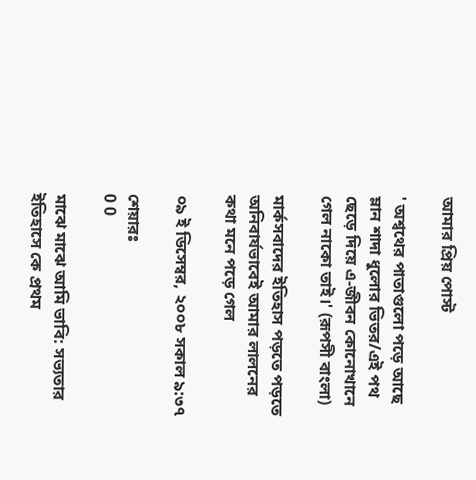আমার প্রিয় পোস্ট

' অশ্বথের পাতাগুলো পড়ে আছে ম্লান শাদা ধুলোর ভিতর/এই পথ ছেড়ে দিয়ে এ-জীবন কোনোখানে গেল নাকো তাই।' (রূপসী বাংলা)

মার্কসবাদের ইতিহাস পড়তে পড়তে অনিবার্যভাবেই আমার লালনের কথা মনে পড়ে গেল

০৯ ই ডিসেম্বর, ২০০৮ সকাল ৯:৩৭

শেয়ারঃ
0 0

মাঝে মাঝে আমি ভাবি: সভ্যতার ইতিহাসে কে প্রথম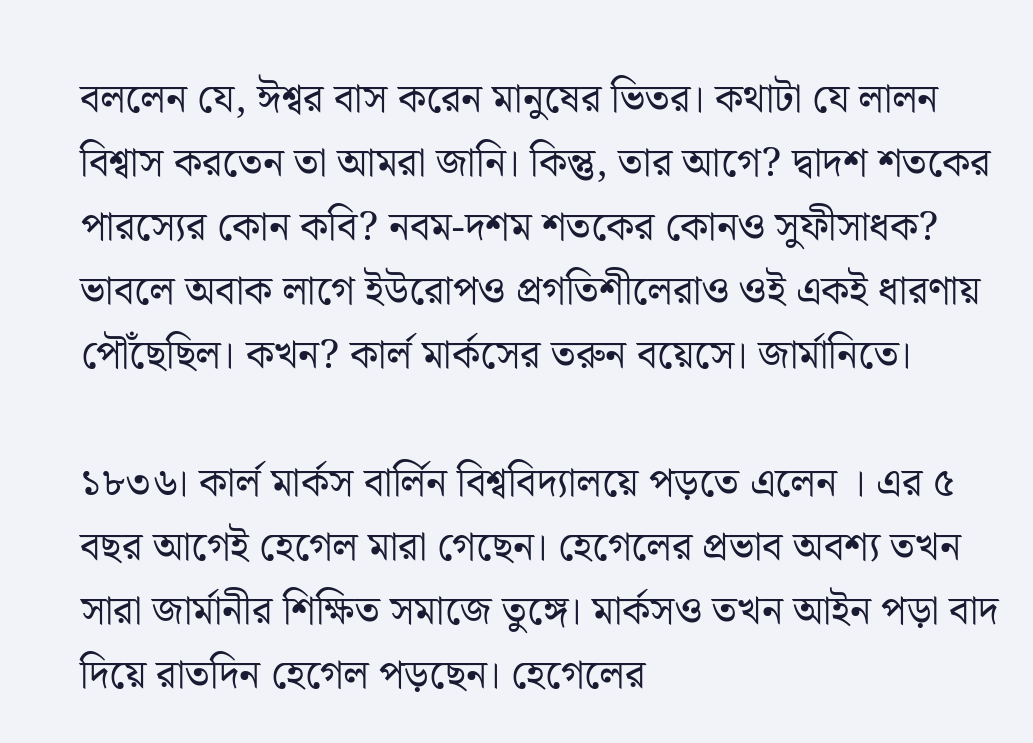বললেন যে, ঈশ্বর বাস করেন মানুষের ভিতর। কথাটা যে লালন বিশ্বাস করতেন তা আমরা জানি। কিন্তু, তার আগে? দ্বাদশ শতকের পারস্যের কোন কবি? নবম-দশম শতকের কোনও সুফীসাধক? ভাবলে অবাক লাগে ইউরোপও প্রগতিশীলেরাও ওই একই ধারণায় পৌঁছেছিল। কখন? কার্ল মার্কসের তরুন বয়েসে। জার্মানিতে।

১৮৩৬। কার্ল মার্কস বার্লিন বিশ্ববিদ্যালয়ে পড়তে এলেন । এর ৫ বছর আগেই হেগেল মারা গেছেন। হেগেলের প্রভাব অবশ্য তখন সারা জার্মানীর শিক্ষিত সমাজে তুঙ্গে। মার্কসও তখন আইন পড়া বাদ দিয়ে রাতদিন হেগেল পড়ছেন। হেগেলের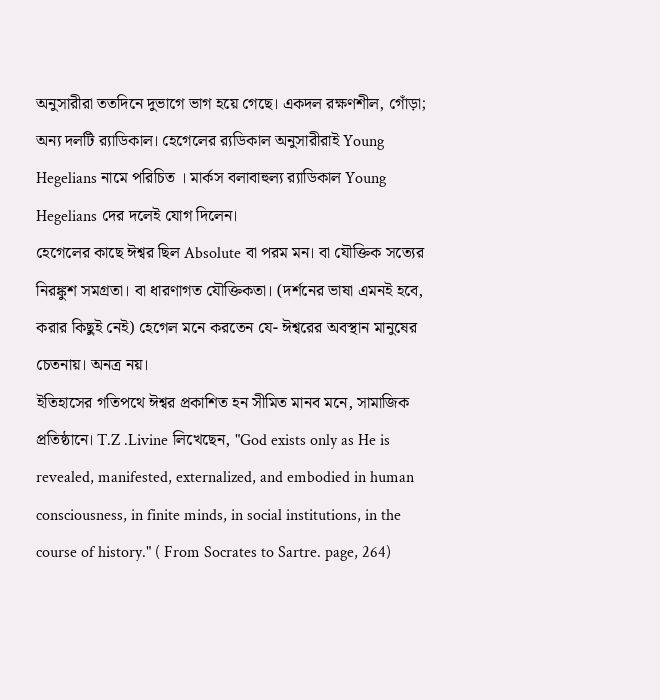অনুসারীরা ততদিনে দুভাগে ভাগ হয়ে গেছে। একদল রক্ষণশীল, গোঁড়া; অন্য দলটি র‌্যাডিকাল। হেগেলের র‌্যডিকাল অনুসারীরাই Young Hegelians নামে পরিচিত । মার্কস বলাবাহুল্য র‌্যাডিকাল Young Hegelians দের দলেই যোগ দিলেন।
হেগেলের কাছে ঈশ্বর ছিল Absolute বা পরম মন। বা যৌক্তিক সত্যের নিরঙ্কুশ সমগ্রতা। বা ধারণাগত যৌক্তিকতা। (দর্শনের ভাষা এমনই হবে, করার কিছুই নেই) হেগেল মনে করতেন যে- ঈশ্বরের অবস্থান মানুষের চেতনায়। অনত্র নয়।
ইতিহাসের গতিপথে ঈশ্বর প্রকাশিত হন সীমিত মানব মনে, সামাজিক প্রতিষ্ঠানে। T.Z .Livine লিখেছেন, "God exists only as He is revealed, manifested, externalized, and embodied in human consciousness, in finite minds, in social institutions, in the course of history." ( From Socrates to Sartre. page, 264)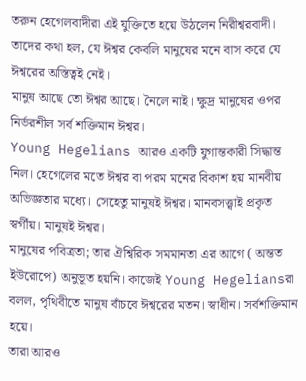তরুন হেগেলবাদীরা এই যুক্তিতে হয়ে উঠলেন নিরীশ্বরবাদী।
তাদের কথা হল, যে ঈশ্বর কেবলি মানুষের মনে বাস করে যে ঈশ্বরের অস্তিত্বই নেই।
মানুষ আছে তো ঈশ্বর আছে। নৈলে নাই। ক্ষুদ্র মানুষের ওপর নির্ভরশীল সর্ব শক্তিমান ঈশ্বর।
Young Hegelians আরও একটি যুগান্তকারী সিদ্ধান্ত নিল। হেগেলের মতে ঈশ্বর বা পরম মনের বিকাশ হয় মানবীয় অভিজ্ঞতার মধ্যে। সেহেতু মানুষই ঈশ্বর। মানবসত্ত্বাই প্রকৃত স্বর্গীয়। মানুষই ঈশ্বর।
মানুষের পবিত্রতা; তার ঐশ্বিরিক সমমানতা এর আগে ( অন্তত ইউরোপে) অনুভূত হয়নি। কাজেই Young Hegeliansরা বলল, পৃথিবীতে মানুষ বাঁচবে ঈশ্বরের মতন। স্বাধীন। সর্বশক্তিমান হয়ে।
তারা আরও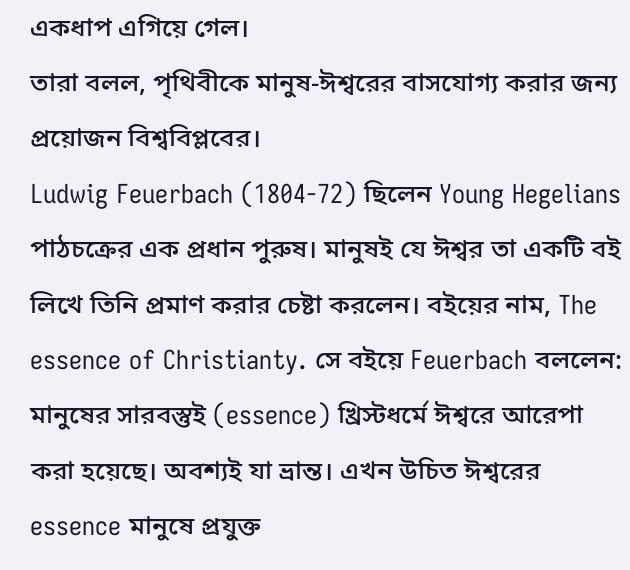একধাপ এগিয়ে গেল।
তারা বলল, পৃথিবীকে মানুষ-ঈশ্বরের বাসযোগ্য করার জন্য প্রয়োজন বিশ্ববিপ্লবের।
Ludwig Feuerbach (1804-72) ছিলেন Young Hegelians পাঠচক্রের এক প্রধান পুরুষ। মানুষই যে ঈশ্বর তা একটি বই লিখে তিনি প্রমাণ করার চেষ্টা করলেন। বইয়ের নাম, The essence of Christianty. সে বইয়ে Feuerbach বললেন: মানুষের সারবস্তুই (essence) খ্রিস্টধর্মে ঈশ্বরে আরেপা করা হয়েছে। অবশ্যই যা ভ্রান্ত। এখন উচিত ঈশ্বরের essence মানুষে প্রযুক্ত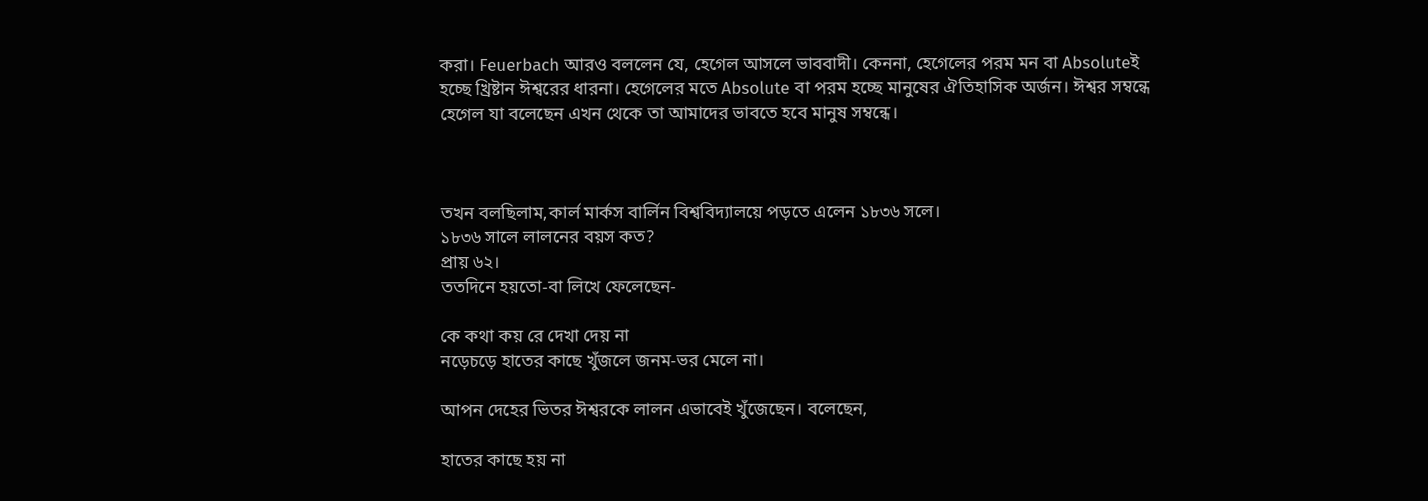করা। Feuerbach আরও বললেন যে, হেগেল আসলে ভাববাদী। কেননা, হেগেলের পরম মন বা Absoluteই হচ্ছে খ্রিষ্টান ঈশ্বরের ধারনা। হেগেলের মতে Absolute বা পরম হচ্ছে মানুষের ঐতিহাসিক অর্জন। ঈশ্বর সম্বন্ধে হেগেল যা বলেছেন এখন থেকে তা আমাদের ভাবতে হবে মানুষ সম্বন্ধে।



তখন বলছিলাম,কার্ল মার্কস বার্লিন বিশ্ববিদ্যালয়ে পড়তে এলেন ১৮৩৬ সলে।
১৮৩৬ সালে লালনের বয়স কত?
প্রায় ৬২।
ততদিনে হয়তো-বা লিখে ফেলেছেন-

কে কথা কয় রে দেখা দেয় না
নড়েচড়ে হাতের কাছে খুঁজলে জনম-ভর মেলে না।

আপন দেহের ভিতর ঈশ্বরকে লালন এভাবেই খুঁজেছেন। বলেছেন,

হাতের কাছে হয় না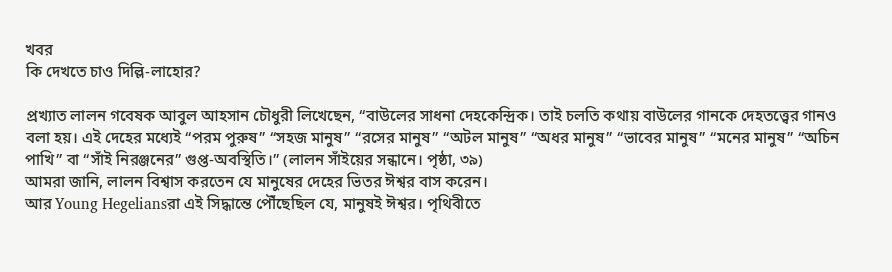খবর
কি দেখতে চাও দিল্লি-লাহোর?

প্রখ্যাত লালন গবেষক আবুল আহসান চৌধুরী লিখেছেন, “বাউলের সাধনা দেহকেন্দ্রিক। তাই চলতি কথায় বাউলের গানকে দেহতত্ত্বের গানও বলা হয়। এই দেহের মধ্যেই “পরম পুরুষ” “সহজ মানুষ” “রসের মানুষ” “অটল মানুষ” “অধর মানুষ” “ভাবের মানুষ” “মনের মানুষ” “অচিন পাখি” বা “সাঁই নিরঞ্জনের” গুপ্ত-অবস্থিতি।” (লালন সাঁইয়ের সন্ধানে। পৃষ্ঠা, ৩৯)
আমরা জানি, লালন বিশ্বাস করতেন যে মানুষের দেহের ভিতর ঈশ্বর বাস করেন।
আর Young Hegeliansরা এই সিদ্ধান্তে পৌঁছেছিল যে, মানুষই ঈশ্বর। পৃথিবীতে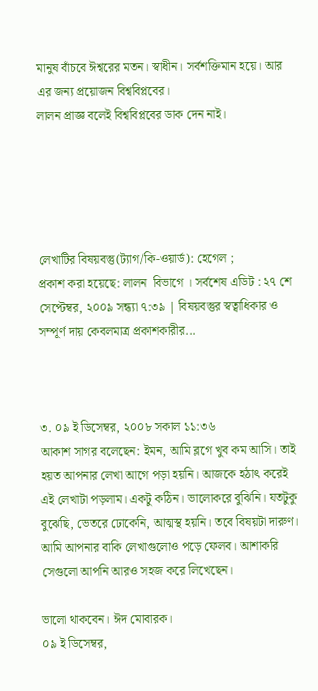মানুষ বাঁচবে ঈশ্বরের মতন। স্বাধীন। সর্বশক্তিমান হয়ে। আর এর জন্য প্রয়োজন বিশ্ববিপ্লবের।
লালন প্রাজ্ঞ বলেই বিশ্ববিপ্লবের ডাক দেন নাই।





লেখাটির বিষয়বস্তু(ট্যাগ/কি-ওয়ার্ড): হেগেল ;
প্রকাশ করা হয়েছে: লালন  বিভাগে । সর্বশেষ এডিট : ২৭ শে সেপ্টেম্বর, ২০০৯ সন্ধ্যা ৭:৩৯ | বিষয়বস্তুর স্বত্বাধিকার ও সম্পূর্ণ দায় কেবলমাত্র প্রকাশকারীর...



৩. ০৯ ই ডিসেম্বর, ২০০৮ সকাল ১১:৩৬
আকাশ সাগর বলেছেন: ইমন, আমি ব্লগে খুব কম আসি। তাই হয়ত আপনার লেখা আগে পড়া হয়নি। আজকে হঠাৎ করেই এই লেখাটা পড়লাম। একটু কঠিন। ভালোকরে বুঝিনি। যতটুকু বুঝেছি, ভেতরে ঢোকেনি, আত্মস্থ হয়নি। তবে বিষয়টা দারুণ। আমি আপনার বাকি লেখাগুলোও পড়ে ফেলব। আশাকরি সেগুলো আপনি আরও সহজ করে লিখেছেন।

ভালো থাকবেন। ঈদ মোবারক।
০৯ ই ডিসেম্বর,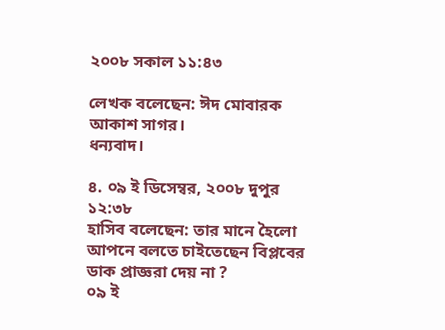২০০৮ সকাল ১১:৪৩

লেখক বলেছেন: ঈদ মোবারক আকাশ সাগর।
ধন্যবাদ।

৪. ০৯ ই ডিসেম্বর, ২০০৮ দুপুর ১২:৩৮
হাসিব বলেছেন: তার মানে হৈলো আপনে বলতে চাইতেছেন বিপ্লবের ডাক প্রাজ্ঞরা দেয় না ?
০৯ ই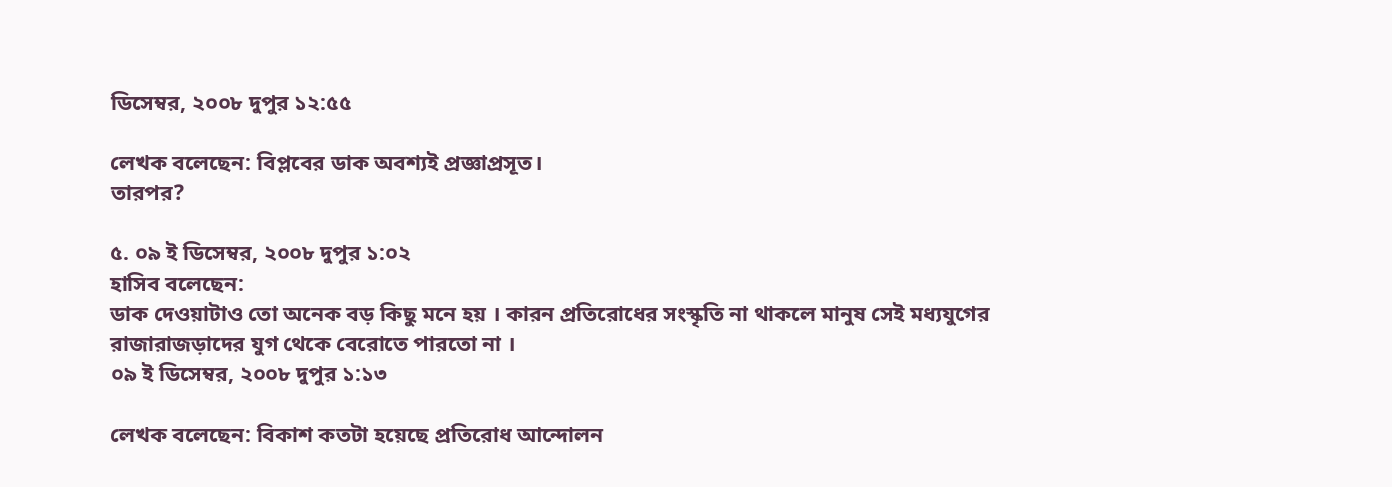ডিসেম্বর, ২০০৮ দুপুর ১২:৫৫

লেখক বলেছেন: বিপ্লবের ডাক অবশ্যই প্রজ্ঞাপ্রসূত।
তারপর?

৫. ০৯ ই ডিসেম্বর, ২০০৮ দুপুর ১:০২
হাসিব বলেছেন:
ডাক দেওয়াটাও তো অনেক বড় কিছু মনে হয় । কারন প্রতিরোধের সংস্কৃতি না থাকলে মানুষ সেই মধ্যযুগের রাজারাজড়াদের যুগ থেকে বেরোতে পারতো না ।
০৯ ই ডিসেম্বর, ২০০৮ দুপুর ১:১৩

লেখক বলেছেন: বিকাশ কতটা হয়েছে প্রতিরোধ আন্দোলন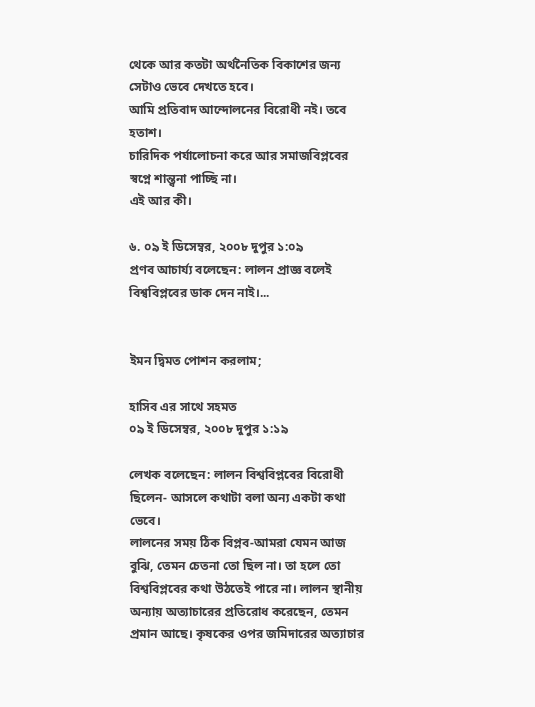থেকে আর কতটা অর্থনৈতিক বিকাশের জন্য সেটাও ভেবে দেখতে হবে।
আমি প্রতিবাদ আন্দোলনের বিরোধী নই। তবে হতাশ।
চারিদিক পর্যালোচনা করে আর সমাজবিপ্লবের স্বপ্নে শান্ত্বনা পাচ্ছি না।
এই আর কী।

৬. ০৯ ই ডিসেম্বর, ২০০৮ দুপুর ১:০৯
প্রণব আচার্য্য বলেছেন: লালন প্রাজ্ঞ বলেই বিশ্ববিপ্লবের ডাক দেন নাই।...


ইমন দ্বিমত পোশন করলাম;

হাসিব এর সাথে সহমত
০৯ ই ডিসেম্বর, ২০০৮ দুপুর ১:১৯

লেখক বলেছেন: লালন বিশ্ববিপ্লবের বিরোধী ছিলেন- আসলে কথাটা বলা অন্য একটা কথা ভেবে।
লালনের সময় ঠিক বিপ্লব-আমরা যেমন আজ বুঝি, তেমন চেতনা তো ছিল না। তা হলে তো বিশ্ববিপ্লবের কথা উঠতেই পারে না। লালন স্থানীয় অন্যায় অত্যাচারের প্রতিরোধ করেছেন, তেমন প্রমান আছে। কৃষকের ওপর জমিদারের অত্যাচার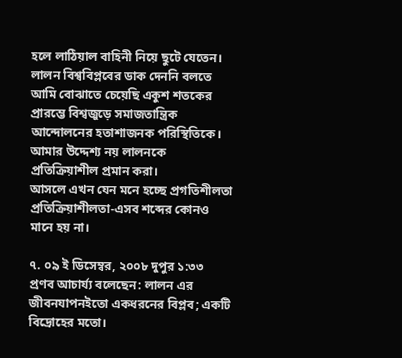হলে লাঠিয়াল বাহিনী নিয়ে ছুটে যেতেন।
লালন বিশ্ববিপ্লবের ডাক দেননি বলতে আমি বোঝাতে চেয়েছি একুশ শতকের প্রারম্ভে বিশ্বজুড়ে সমাজতান্ত্রিক আন্দোলনের হতাশাজনক পরিস্থিতিকে।
আমার উদ্দেশ্য নয় লালনকে প্রতিক্রিয়াশীল প্রমান করা।
আসলে এখন যেন মনে হচ্ছে প্রগতিশীলতা প্রতিক্রিয়াশীলতা-এসব শব্দের কোনও মানে হয় না।

৭. ০৯ ই ডিসেম্বর, ২০০৮ দুপুর ১:৩৩
প্রণব আচার্য্য বলেছেন: লালন এর জীবনযাপনইতো একধরনের বিপ্লব; একটি বিদ্রোহের মতো।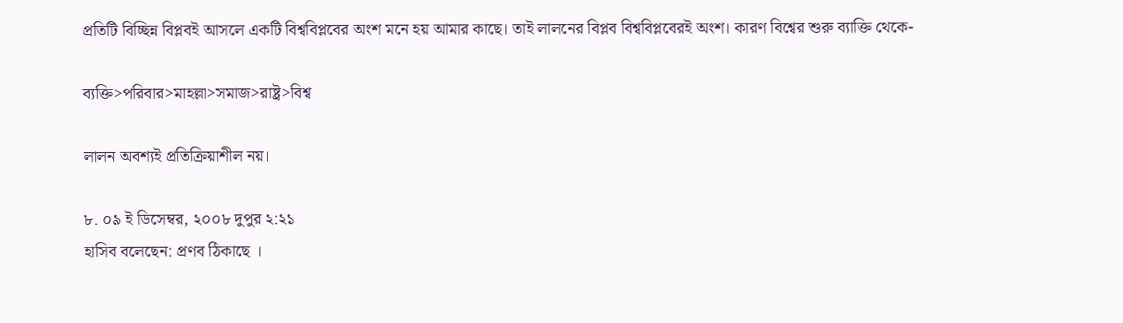প্রতিটি বিচ্ছিন্ন বিপ্লবই আসলে একটি বিশ্ববিপ্লবের অংশ মনে হয় আমার কাছে। তাই লালনের বিপ্লব বিশ্ববিপ্লবেরই অংশ। কারণ বিশ্বের শুরু ব্যাক্তি থেকে-

ব্যক্তি>পরিবার>মাহল্লা>সমাজ>রাষ্ট্র>বিশ্ব

লালন অবশ্যই প্রতিক্রিয়াশীল নয়।

৮. ০৯ ই ডিসেম্বর, ২০০৮ দুপুর ২:২১
হাসিব বলেছেন: প্রণব ঠিকাছে ।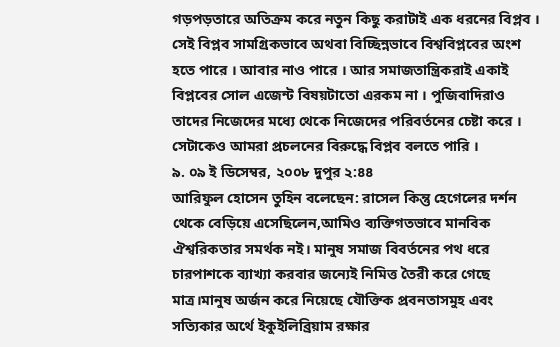গড়পড়তারে অতিক্রম করে নতুন কিছু করাটাই এক ধরনের বিপ্লব । সেই বিপ্লব সামগ্রিকভাবে অথবা বিচ্ছিন্নভাবে বিশ্ববিপ্লবের অংশ হতে পারে । আবার নাও পারে । আর সমাজতান্ত্রিকরাই একাই বিপ্লবের সোল এজেন্ট বিষয়টাতো এরকম না । পুজিবাদিরাও তাদের নিজেদের মধ্যে থেকে নিজেদের পরিবর্তনের চেষ্টা করে । সেটাকেও আমরা প্রচলনের বিরুদ্ধে বিপ্লব বলতে পারি ।
৯. ০৯ ই ডিসেম্বর, ২০০৮ দুপুর ২:৪৪
আরিফুল হোসেন তুহিন বলেছেন: রাসেল কিন্তু হেগেলের দর্শন থেকে বেড়িয়ে এসেছিলেন,আমিও ব্যক্তিগতভাবে মানবিক ঐশ্বরিকতার সমর্থক নই। মানুষ সমাজ বিবর্তনের পথ ধরে চারপাশকে ব্যাখ্যা করবার জন্যেই নিমিত্ত তৈরী করে গেছে মাত্র।মানুষ অর্জন করে নিয়েছে যৌক্তিক প্রবনতাসমুহ এবং সত্যিকার অর্থে ইকুইলিব্রিয়াম রক্ষার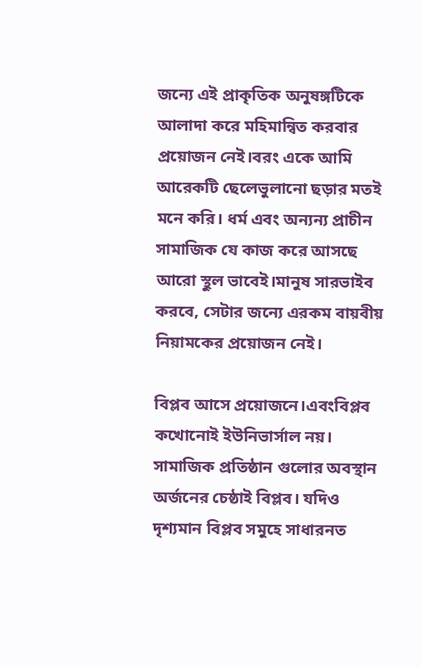জন্যে এই প্রাকৃতিক অনুষঙ্গটিকে আলাদা করে মহিমান্বিত করবার প্রয়োজন নেই।বরং একে আমি আরেকটি ছেলেভুলানো ছড়ার মতই মনে করি। ধর্ম এবং অন্যন্য প্রাচীন সামাজিক যে কাজ করে আসছে আরো স্থুল ভাবেই।মানুষ সারভাইব করবে, সেটার জন্যে এরকম বায়বীয় নিয়ামকের প্রয়োজন নেই।

বিপ্লব আসে প্রয়োজনে।এবংবিপ্লব কখোনোই ইউনিভার্সাল নয়। সামাজিক প্রতিষ্ঠান গুলোর অবস্থান অর্জনের চেষ্ঠাই বিপ্লব। যদিও দৃশ্যমান বিপ্লব সমুহে সাধারনত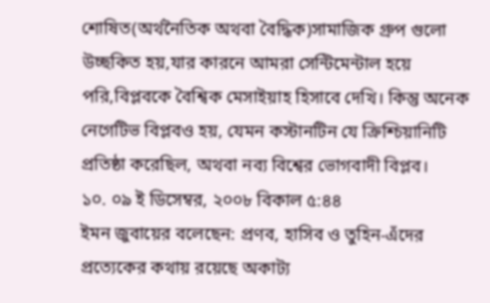শোষিত(অর্থনৈতিক অথবা বৈদ্ধিক)সামাজিক গ্রুপ গুলো উচ্ছকিত হয়,যার কারনে আমরা সেন্টিমেন্টাল হয়ে পরি,বিপ্লবকে বৈশ্বিক মেসাইয়াহ হিসাবে দেখি। কিন্তু অনেক নেগেটিভ বিপ্লবও হয়, যেমন কস্টানটিন যে ক্রিশ্চিয়ানিটি প্রতিষ্ঠা করেছিল, অথবা নব্য বিশ্বের ভোগবাদী বিপ্লব।
১০. ০৯ ই ডিসেম্বর, ২০০৮ বিকাল ৫:৪৪
ইমন জুবায়ের বলেছেন: প্রণব, হাসিব ও তুহিন-এঁদের প্রত্যেকের কথায় রয়েছে অকাট্য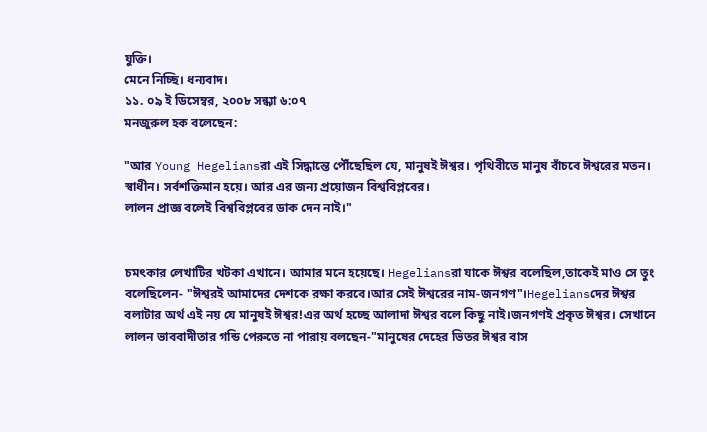যুক্তি।
মেনে নিচ্ছি। ধন্যবাদ।
১১. ০৯ ই ডিসেম্বর, ২০০৮ সন্ধ্যা ৬:০৭
মনজুরুল হক বলেছেন:

"আর Young Hegeliansরা এই সিদ্ধান্তে পৌঁছেছিল যে, মানুষই ঈশ্বর। পৃথিবীতে মানুষ বাঁচবে ঈশ্বরের মতন। স্বাধীন। সর্বশক্তিমান হয়ে। আর এর জন্য প্রয়োজন বিশ্ববিপ্লবের।
লালন প্রাজ্ঞ বলেই বিশ্ববিপ্লবের ডাক দেন নাই।"


চমৎকার লেখাটির খটকা এখানে। আমার মনে হয়েছে। Hegeliansরা যাকে ঈশ্বর বলেছিল,তাকেই মাও সে তুং বলেছিলেন- "ঈশ্বরই আমাদের দেশকে রক্ষা করবে।আর সেই ঈশ্বরের নাম-জনগণ"।Hegeliansদের ঈশ্বর বলাটার অর্থ এই নয় যে মানুষই ঈশ্বর!এর অর্থ হচ্ছে আলাদা ঈশ্বর বলে কিছু নাই।জনগণই প্রকৃত ঈশ্বর। সেখানে লালন ভাববাদীতার গন্ডি পেরুতে না পারায় বলছেন-"মানুষের দেহের ভিতর ঈশ্বর বাস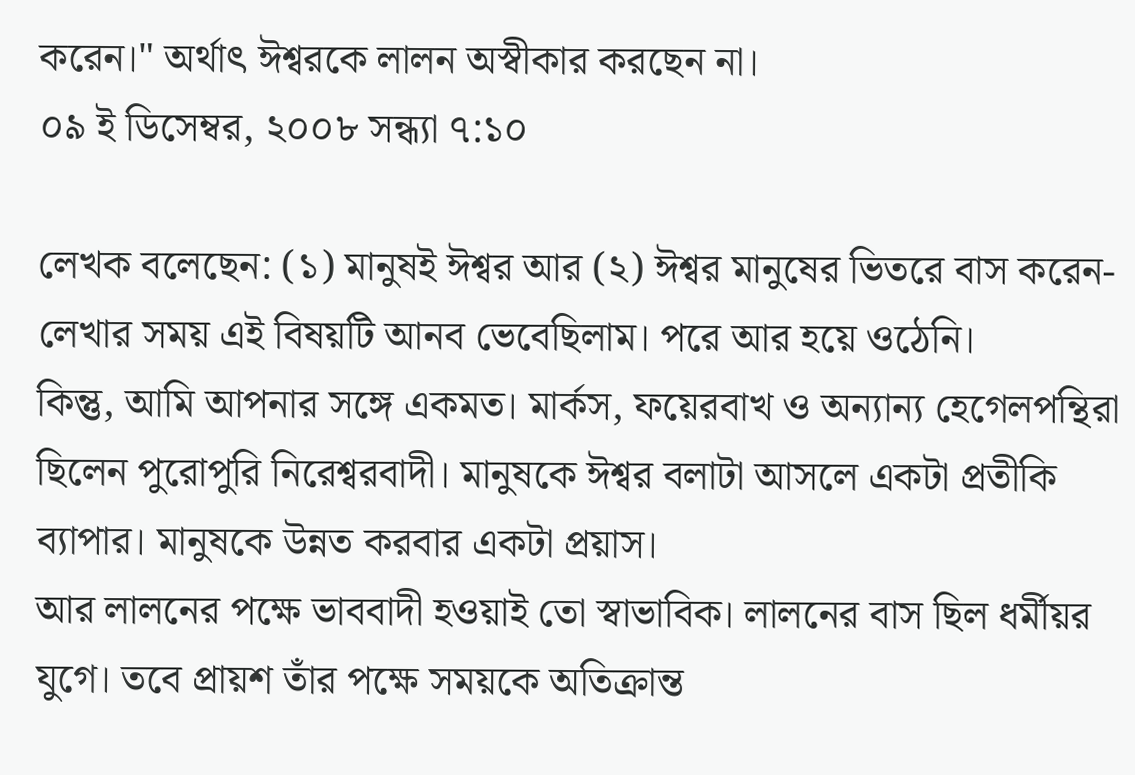করেন।" অর্থাৎ ঈশ্বরকে লালন অস্বীকার করছেন না।
০৯ ই ডিসেম্বর, ২০০৮ সন্ধ্যা ৭:১০

লেখক বলেছেন: (১) মানুষই ঈশ্বর আর (২) ঈশ্বর মানুষের ভিতরে বাস করেন-লেখার সময় এই বিষয়টি আনব ভেবেছিলাম। পরে আর হয়ে ওঠেনি।
কিন্তু, আমি আপনার সঙ্গে একমত। মার্কস, ফয়েরবাখ ও অন্যান্য হেগেলপন্থিরা ছিলেন পুরোপুরি নিরেশ্বরবাদী। মানুষকে ঈশ্বর বলাটা আসলে একটা প্রতীকি ব্যাপার। মানুষকে উন্নত করবার একটা প্রয়াস।
আর লালনের পক্ষে ভাববাদী হওয়াই তো স্বাভাবিক। লালনের বাস ছিল ধর্মীয়র যুগে। তবে প্রায়শ তাঁর পক্ষে সময়কে অতিক্রান্ত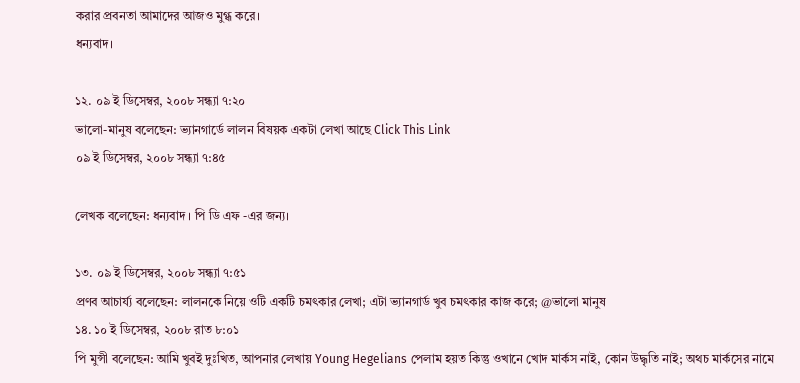করার প্রবনতা আমাদের আজও মুগ্ধ করে।
ধন্যবাদ।

১২. ০৯ ই ডিসেম্বর, ২০০৮ সন্ধ্যা ৭:২০
ভালো-মানুষ বলেছেন: ভ্যানগার্ডে লালন বিষয়ক একটা লেখা আছে Click This Link
০৯ ই ডিসেম্বর, ২০০৮ সন্ধ্যা ৭:৪৫

লেখক বলেছেন: ধন্যবাদ । পি ডি এফ -এর জন্য।

১৩. ০৯ ই ডিসেম্বর, ২০০৮ সন্ধ্যা ৭:৫১
প্রণব আচার্য্য বলেছেন: লালনকে নিয়ে ওটি একটি চমৎকার লেখা; এটা ভ্যানগার্ড খুব চমৎকার কাজ করে; @ভালো মানুষ
১৪. ১০ ই ডিসেম্বর, ২০০৮ রাত ৮:০১
পি মুন্সী বলেছেন: আমি খুবই দুঃখিত, আপনার লেখায় Young Hegelians পেলাম হয়ত কিন্তু ওখানে খোদ মার্কস নাই, কোন উদ্ধৃতি নাই; অথচ মার্কসের নামে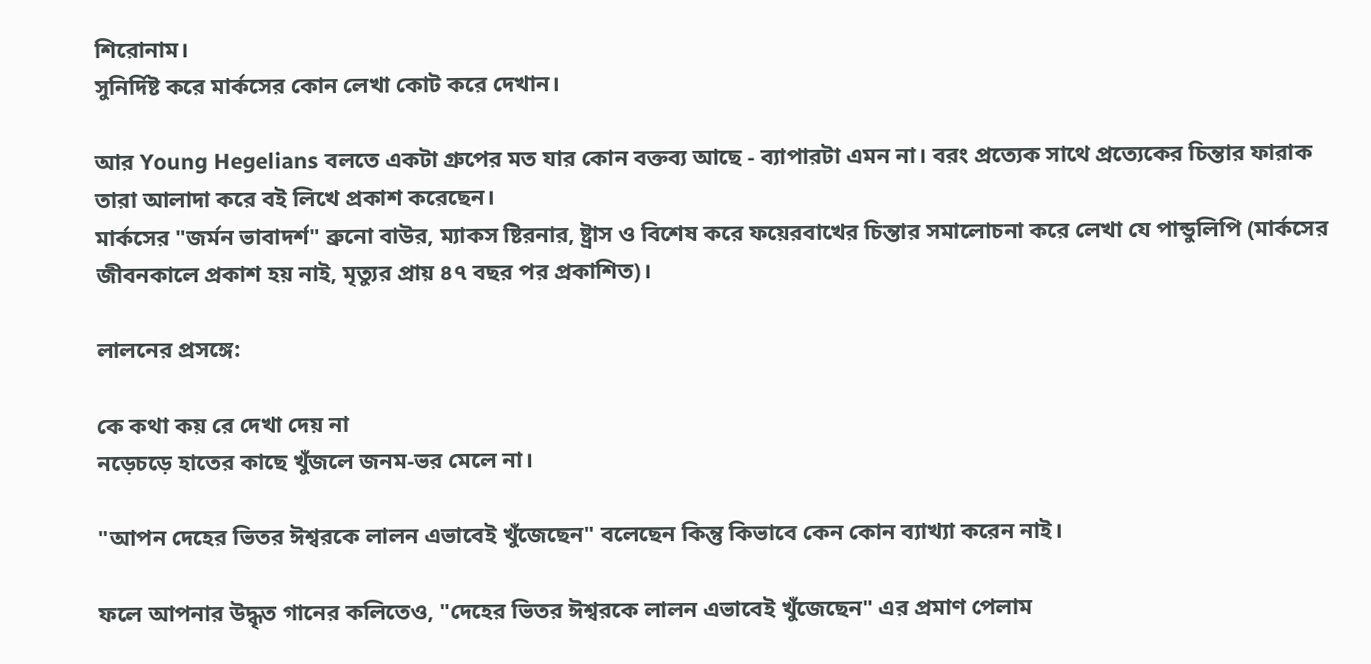শিরোনাম।
সুনির্দিষ্ট করে মার্কসের কোন লেখা কোট করে দেখান।

আর Young Hegelians বলতে একটা গ্রুপের মত যার কোন বক্তব্য আছে - ব্যাপারটা এমন না। বরং প্রত্যেক সাথে প্রত্যেকের চিন্তার ফারাক তারা আলাদা করে বই লিখে প্রকাশ করেছেন।
মার্কসের "জর্মন ভাবাদর্শ" ব্রুনো বাউর, ম্যাকস ষ্টিরনার, ষ্ট্রাস ও বিশেষ করে ফয়েরবাখের চিন্তার সমালোচনা করে লেখা যে পান্ডুলিপি (মার্কসের জীবনকালে প্রকাশ হয় নাই, মৃত্যুর প্রায় ৪৭ বছর পর প্রকাশিত)।

লালনের প্রসঙ্গে:

কে কথা কয় রে দেখা দেয় না
নড়েচড়ে হাতের কাছে খুঁজলে জনম-ভর মেলে না।

"আপন দেহের ভিতর ঈশ্বরকে লালন এভাবেই খুঁজেছেন" বলেছেন কিন্তু কিভাবে কেন কোন ব্যাখ্যা করেন নাই।

ফলে আপনার উদ্ধৃত গানের কলিতেও, "দেহের ভিতর ঈশ্বরকে লালন এভাবেই খুঁজেছেন" এর প্রমাণ পেলাম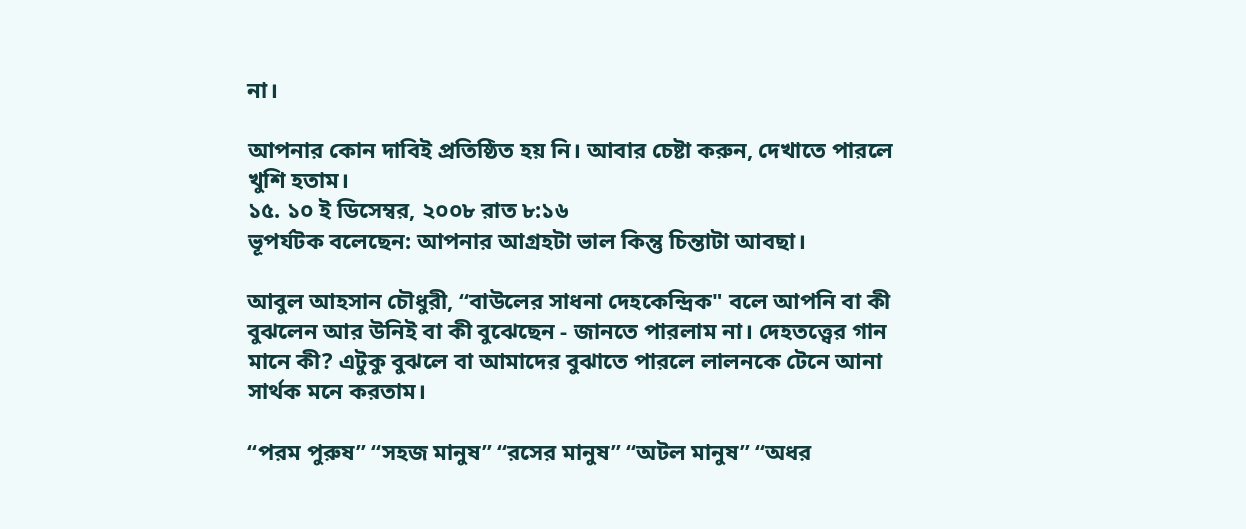না।

আপনার কোন দাবিই প্রতিষ্ঠিত হয় নি। আবার চেষ্টা করুন, দেখাতে পারলে খুশি হতাম।
১৫. ১০ ই ডিসেম্বর, ২০০৮ রাত ৮:১৬
ভূপর্যটক বলেছেন: আপনার আগ্রহটা ভাল কিন্তু চিন্তাটা আবছা।

আবুল আহসান চৌধুরী, “বাউলের সাধনা দেহকেন্দ্রিক" বলে আপনি বা কী বুঝলেন আর উনিই বা কী বুঝেছেন - জানতে পারলাম না। দেহতত্ত্বের গান মানে কী? এটুকু বুঝলে বা আমাদের বুঝাতে পারলে লালনকে টেনে আনা সার্থক মনে করতাম।

“পরম পুরুষ” “সহজ মানুষ” “রসের মানুষ” “অটল মানুষ” “অধর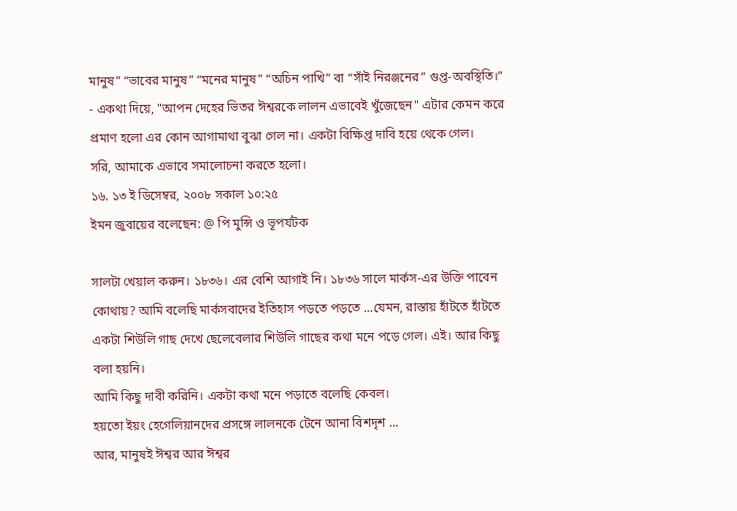মানুষ” “ভাবের মানুষ” “মনের মানুষ” “অচিন পাখি” বা “সাঁই নিরঞ্জনের” গুপ্ত-অবস্থিতি।” - একথা দিয়ে, "আপন দেহের ভিতর ঈশ্বরকে লালন এভাবেই খুঁজেছেন" এটার কেমন করে প্রমাণ হলো এর কোন আগামাথা বুঝা গেল না। একটা বিক্ষিপ্ত দাবি হয়ে থেকে গেল।
সরি, আমাকে এভাবে সমালোচনা করতে হলো।
১৬. ১৩ ই ডিসেম্বর, ২০০৮ সকাল ১০:২৫
ইমন জুবায়ের বলেছেন: @ পি মুন্সি ও ভূপর্যটক

সালটা খেয়াল করুন। ১৮৩৬। এর বেশি আগাই নি। ১৮৩৬ সালে মার্কস-এর উক্তি পাবেন কোথায়? আমি বলেছি মার্কসবাদের ইতিহাস পড়তে পড়তে ...যেমন, রাস্তায় হাঁটতে হাঁটতে একটা শিউলি গাছ দেখে ছেলেবেলার শিউলি গাছের কথা মনে পড়ে গেল। এই। আর কিছু বলা হয়নি।
আমি কিছু দাবী করিনি। একটা কথা মনে পড়াতে বলেছি কেবল।
হয়তো ইয়ং হেগেলিয়ানদের প্রসঙ্গে লালনকে টেনে আনা বিশদৃশ ...
আর, মানুষই ঈশ্বর আর ঈশ্বর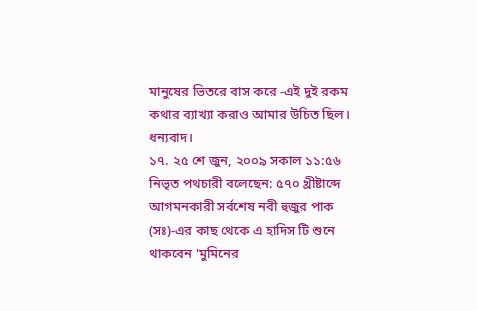মানুষের ভিতরে বাস করে -এই দুই রকম কথার ব্যাখ্যা করাও আমার উচিত ছিল।
ধন্যবাদ।
১৭. ২৫ শে জুন, ২০০৯ সকাল ১১:৫৬
নিভৃত পথচারী বলেছেন: ৫৭০ খ্রীষ্টাব্দে আগমনকারী সর্বশেষ নবী হুজুর পাক (সঃ)-এর কাছ থেকে এ হাদিস টি শুনে থাকবেন 'মুমিনের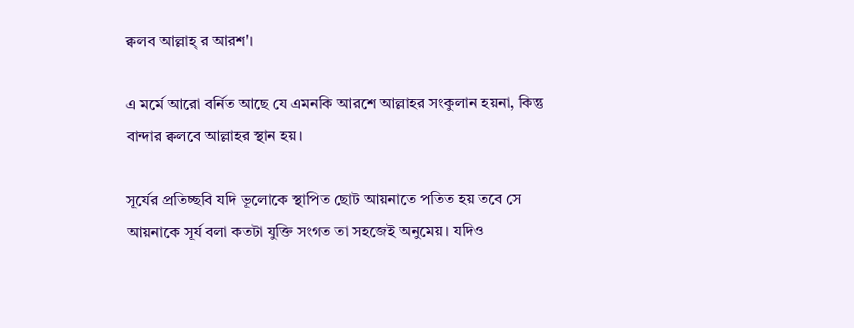ক্বলব আল্লাহ্ র আরশ'।

এ মর্মে আরো বর্নিত আছে যে এমনকি আরশে আল্লাহর সংকুলান হয়না, কিন্তু বান্দার ক্বলবে আল্লাহর স্থান হয়।

সূর্যের প্রতিচ্ছবি যদি ভূলোকে স্থাপিত ছোট আয়নাতে পতিত হয় তবে সে আয়নাকে সূর্য বলা কতটা যুক্তি সংগত তা সহজেই অনুমেয়। যদিও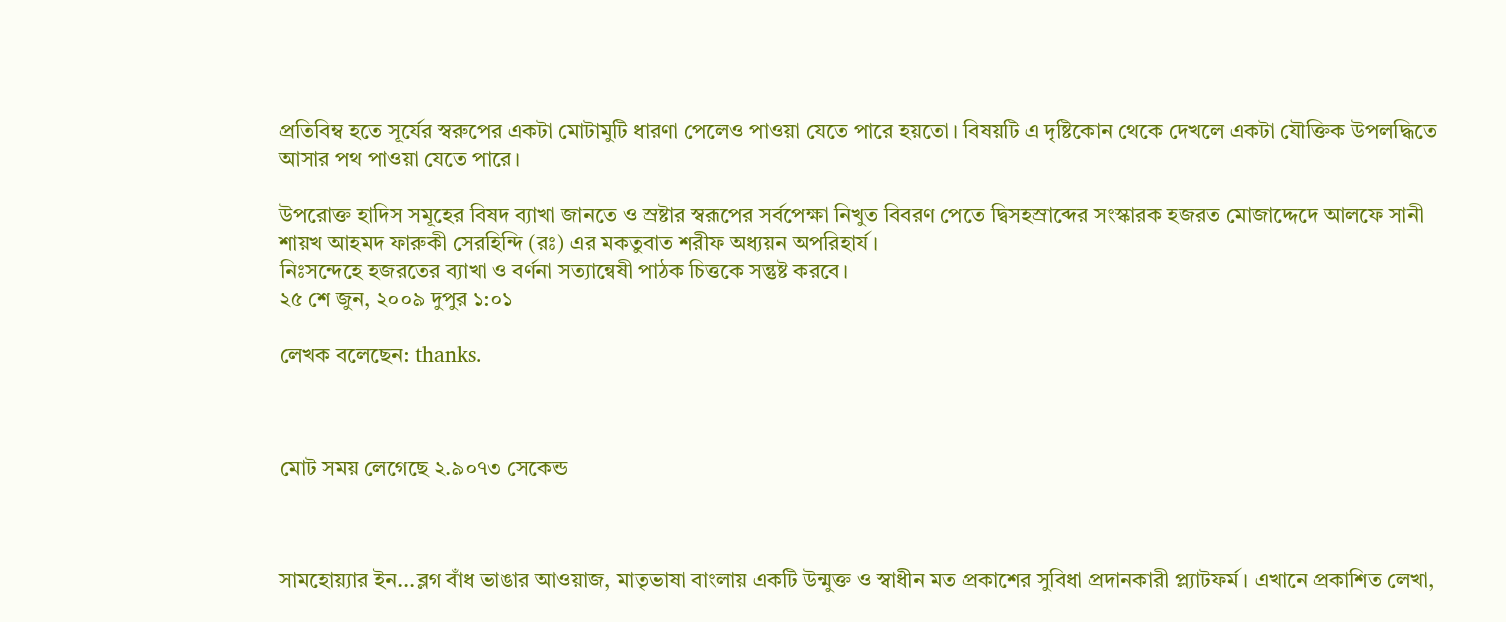প্রতিবিম্ব হতে সূর্যের স্বরুপের একটা মোটামুটি ধারণা পেলেও পাওয়া যেতে পারে হয়তো। বিষয়টি এ দৃষ্টিকোন থেকে দেখলে একটা যৌক্তিক উপলদ্ধিতে আসার পথ পাওয়া যেতে পারে।

উপরোক্ত হাদিস সমূহের বিষদ ব্যাখা জানতে ও স্রষ্টার স্বরূপের সর্বপেক্ষা নিখুত বিবরণ পেতে দ্বিসহস্রাব্দের সংস্কারক হজরত মোজাদ্দেদে আলফে সানী শায়খ আহমদ ফারুকী সেরহিন্দি (রঃ) এর মকতুবাত শরীফ অধ্যয়ন অপরিহার্য।
নিঃসন্দেহে হজরতের ব্যাখা ও বর্ণনা সত্যান্বেষী পাঠক চিত্তকে সন্তুষ্ট করবে।
২৫ শে জুন, ২০০৯ দুপুর ১:০১

লেখক বলেছেন: thanks.



মোট সময় লেগেছে ২.৯০৭৩ সেকেন্ড



সামহোয়‍্যার ইন...ব্লগ বাঁধ ভাঙার আওয়াজ, মাতৃভাষা বাংলায় একটি উন্মুক্ত ও স্বাধীন মত প্রকাশের সুবিধা প্রদানকারী প্ল্যাটফর্ম। এখানে প্রকাশিত লেখা,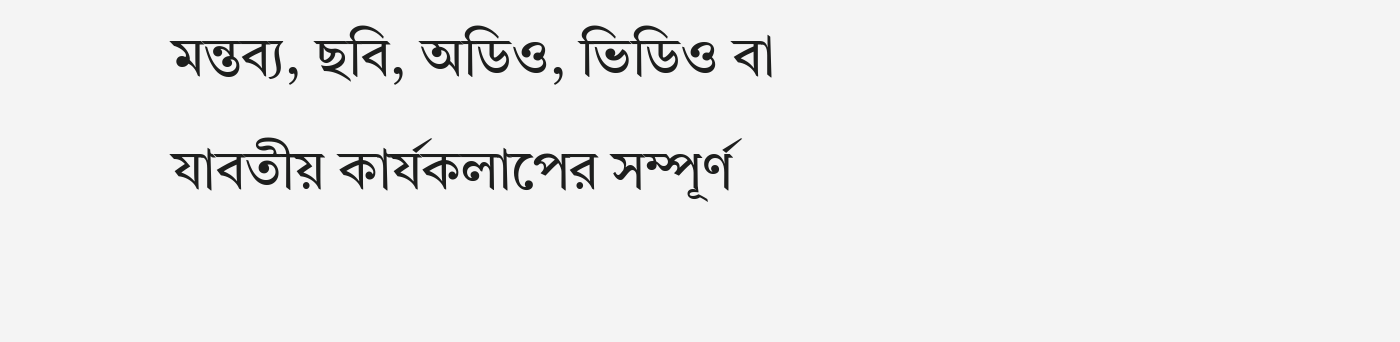মন্তব‍্য, ছবি, অডিও, ভিডিও বা যাবতীয় কার্যকলাপের সম্পূর্ণ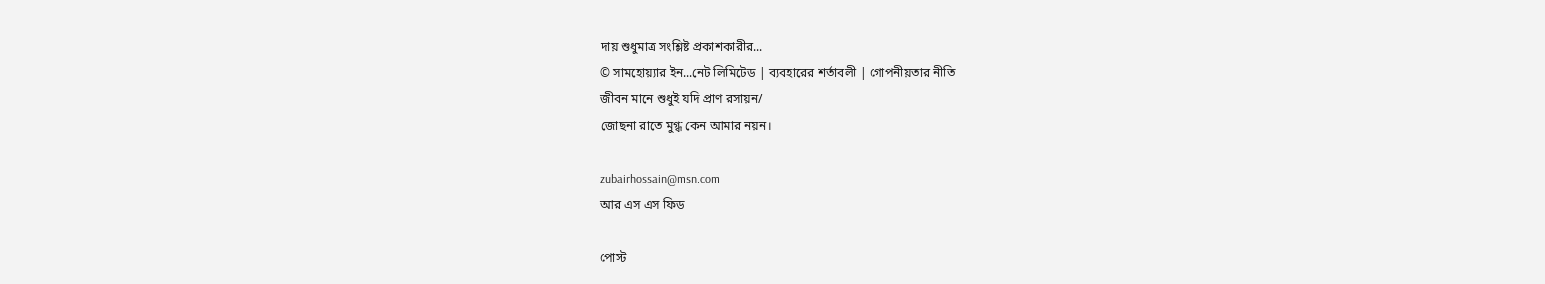দায় শুধুমাত্র সংশ্লিষ্ট প্রকাশকারীর...
© সামহোয়্যার ইন...নেট লিমিটেড | ব্যবহারের শর্তাবলী | গোপনীয়তার নীতি
জীবন মানে শুধুই যদি প্রাণ রসায়ন/
জোছনা রাতে মুগ্ধ কেন আমার নয়ন।

zubairhossain@msn.com
আর এস এস ফিড

পোস্ট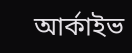আর্কাইভ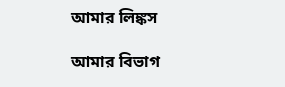আমার লিঙ্কস

আমার বিভাগ